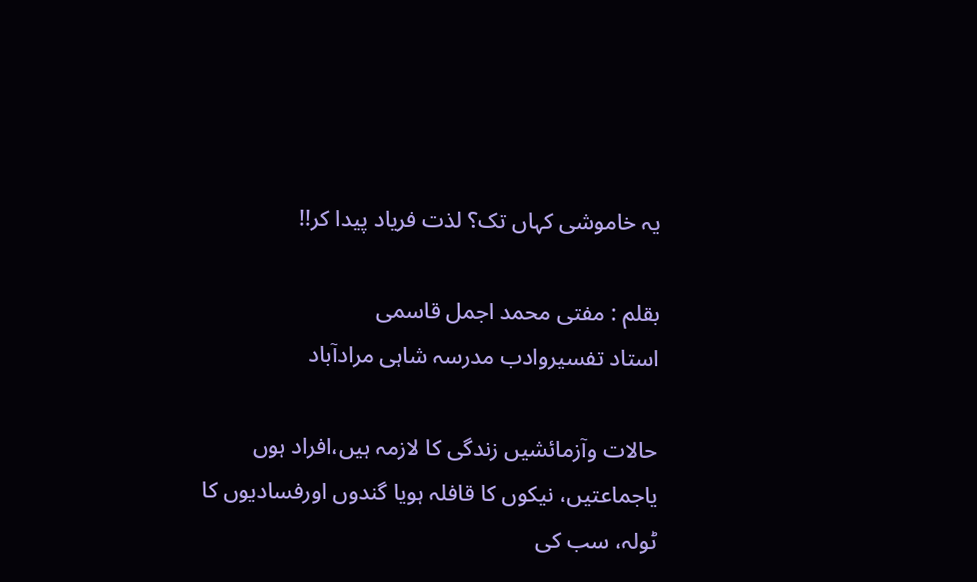یہ خاموشی كہاں تک؟ لذت فریاد پیدا كر!!

بقلم : مفتی محمد اجمل قاسمی
استاد تفسیروادب مدرسہ شاہی مرادآباد

حالات وآزمائشیں زندگی كا لازمہ ہیں،افراد ہوں یاجماعتیں، نیكوں كا قافلہ ہویا گندوں اورفسادیوں كا ٹولہ، سب كی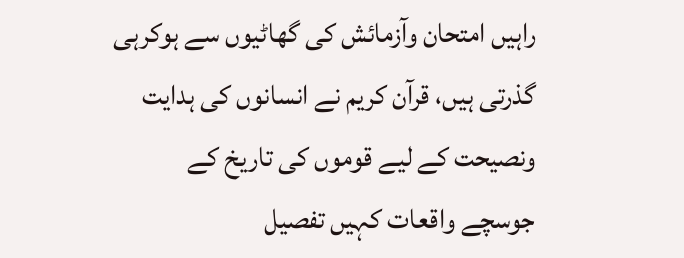راہیں امتحان وآزمائش كی گھاٹیوں سے ہوكرہی گذرتی ہیں، قرآن كریم نے انسانوں كی ہدایت ونصیحت كے لیے قوموں كی تاریخ كے جوسچے واقعات كہیں تفصیل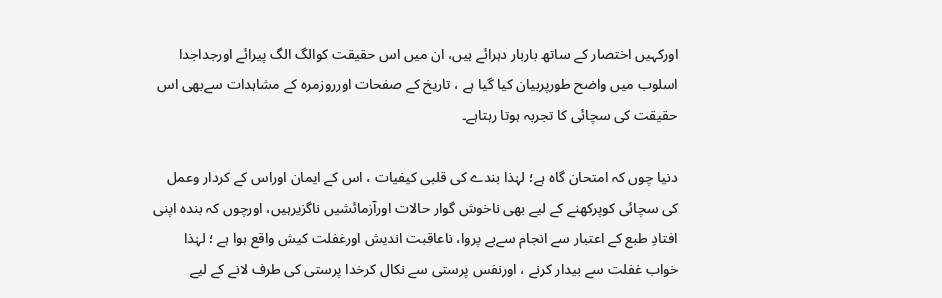اوركہیں اختصار كے ساتھ باربار دہرائے ہیں، ان میں اس حقیقت كوالگ الگ پیرائے اورجداجدا اسلوب میں واضح طورپربیان كیا گیا ہے ، تاریخ كے صفحات اورروزمرہ كے مشاہدات سےبھی اس حقیقت كی سچائی كا تجربہ ہوتا رہتاہے۔

دنیا چوں كہ امتحان گاہ ہے؛ لہٰذا بندے كی قلبی كیفیات ، اس كے ایمان اوراس كے كردار وعمل كی سچائی كوپركھنے كے لیے بھی ناخوش گوار حالات اورآزمائشیں ناگزیرہیں، اورچوں كہ بندہ اپنی افتادِ طبع كے اعتبار سے انجام سےبے پروا، ناعاقبت اندیش اورغفلت كیش واقع ہوا ہے ؛ لہٰذا خواب غفلت سے بیدار كرنے ، اورنفس پرستی سے نكال كرخدا پرستی كی طرف لانے كے لیے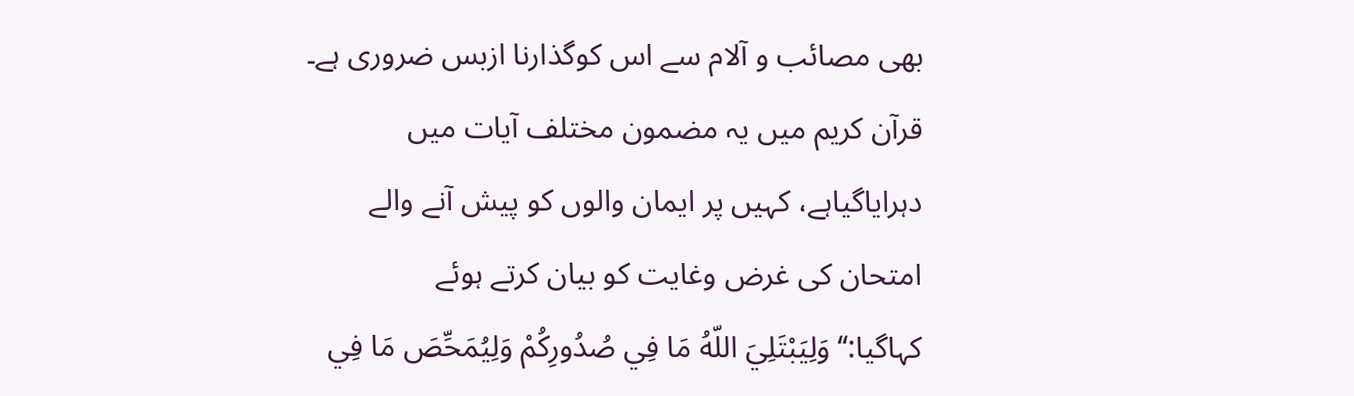بھی مصائب و آلام سے اس كوگذارنا ازبس ضروری ہے۔ قرآن كریم میں یہ مضمون مختلف آیات میں دہرایاگیاہے، كہیں پر ایمان والوں كو پیش آنے والے امتحان كی غرض وغایت كو بیان كرتے ہوئے كہاگیا:‘‘وَلِيَبْتَلِيَ اللّهُ مَا فِي صُدُورِكُمْ وَلِيُمَحِّصَ مَا فِي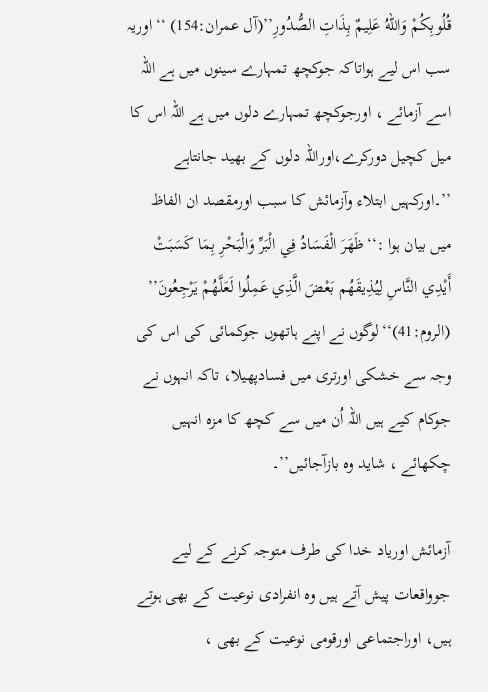قُلُوبِكُمْ وَاللّهُ عَلِيمٌ بِذَاتِ الصُّدُورِ’’(آل عمران:154) ‘‘اوریہ سب اس لیے ہواتاكہ جوكچھ تمہارے سینوں میں ہے اللہ اسے آزمائے ، اورجوكچھ تمہارے دلوں میں ہے اللہ اس كا میل كچیل دوركرے،اوراللہ دلوں كے بھید جانتاہے ’’۔اوركہیں ابتلاء وآزمائش كا سبب اورمقصد ان الفاظ میں بیان ہوا :‘‘ظَهَرَ الْفَسَادُ فِي الْبَرِّ وَالْبَحْرِ بِمَا كَسَبَتْ أَيْدِي النَّاسِ لِيُذِيقَهُم بَعْضَ الَّذِي عَمِلُوا لَعَلَّهُمْ يَرْجِعُونَ’’ (الروم:41)‘‘لوگوں نے اپنے ہاتھوں جوكمائی كی اس كی وجہ سے خشكی اورتری میں فسادپھیلا، تاكہ انہوں نے جوكام كیے ہیں اللہ اُن میں سے كچھ كا مزہ انہیں چكھائے ، شاید وہ بازآجائیں’’۔

آزمائش اوریاد خدا كی طرف متوجہ كرنے كے لیے جوواقعات پیش آتے ہیں وہ انفرادی نوعیت كے بھی ہوتے ہیں، اوراجتماعی اورقومی نوعیت كے بھی ،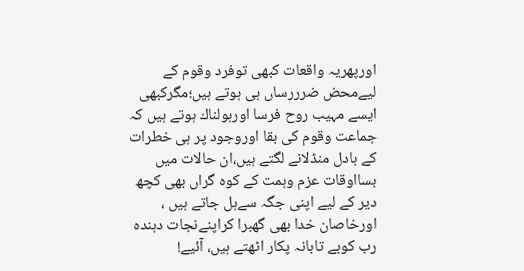اورپھریہ واقعات كبھی توفرد وقوم كے لیےمحض ضرررساں ہی ہوتے ہیں؛مگركبھی ایسے مہیب روح فرسا اورہولناك ہوتے ہیں كہ جماعت وقوم كی بقا اوروجود پر ہی خطرات كے بادل منڈلانے لگتے ہیں،ان حالات میں بسااوقات عزم وہمت كے كوہ گراں بھی كچھ دیر كے لیے اپنی جگہ سےہل جاتے ہیں ، اورخاصان خدا بھی گھبرا كراپنےنجات دہندہ رب كوبے تابانہ پكار اٹھتے ہیں، آئیے!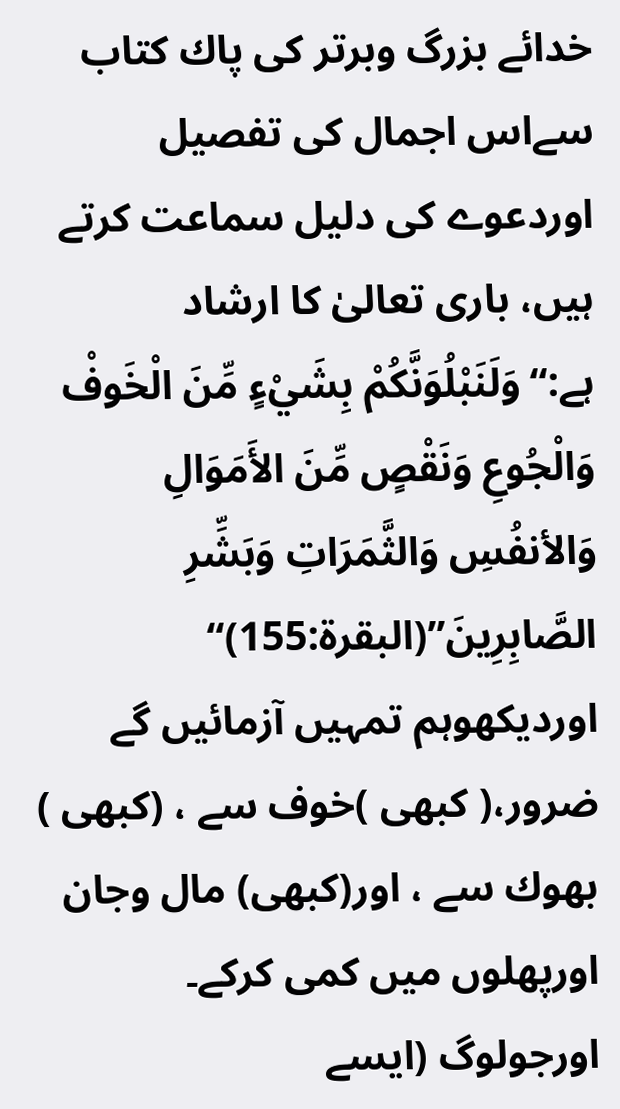خدائے بزرگ وبرتر كی پاك كتاب سےاس اجمال كی تفصیل اوردعوے كی دلیل سماعت كرتے ہیں، باری تعالیٰ كا ارشاد ہے:‘‘وَلَنَبْلُوَنَّكُمْ بِشَيْءٍ مِّنَ الْخَوفْ وَالْجُوعِ وَنَقْصٍ مِّنَ الأَمَوَالِ وَالأنفُسِ وَالثَّمَرَاتِ وَبَشِّرِ الصَّابِرِينَ’’(البقرۃ:155)‘‘ اوردیكھوہم تمہیں آزمائیں گے ضرور،( كبھی )خوف سے ، (كبھی ) بھوك سے ، اور(كبھی) مال وجان اورپھلوں میں كمی كركے۔ اورجولوگ (ایسے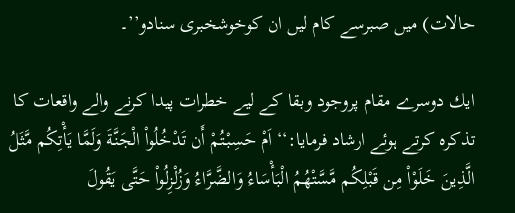حالات) میں صبرسے كام لیں ان كوخوشخبری سنادو’’۔

ایك دوسرے مقام پروجود وبقا كے لیے خطرات پیدا كرنے والے واقعات كا تذكرہ كرتے ہوئے ارشاد فرمایا:‘‘ اَمْ حَسِبْتُمْ أَن تَدْخُلُواْ الْجَنَّةَ وَلَمَّا يَأْتِكُم مَّثَلُ الَّذِينَ خَلَوْاْ مِن قَبْلِكُم مَّسَّتْهُمُ الْبَأْسَاءُ وَالضَّرَّاءُ وَزُلْزِلُواْ حَتَّى يَقُولَ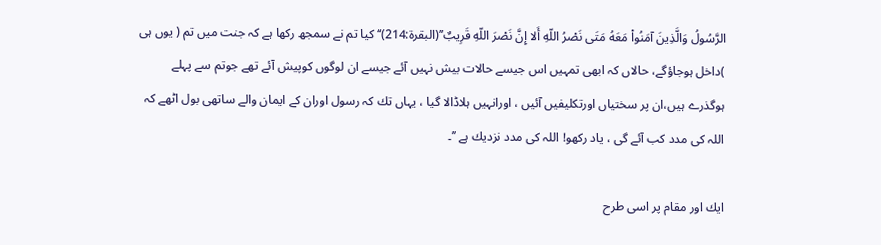الرَّسُولُ وَالَّذِينَ آمَنُواْ مَعَهُ مَتَى نَصْرُ اللّهِ أَلا إِنَّ نَصْرَ اللّهِ قَرِيبٌ’’(البقرۃ:214)‘‘ كیا تم نے سمجھ ركھا ہے كہ جنت میں تم ( یوں ہی )داخل ہوجاؤگے، حالاں كہ ابھی تمہیں اس جیسے حالات بیش نہیں آئے جیسے ان لوگوں كوپیش آئے تھے جوتم سے پہلے ہوگذرے ہیں،ان پر سختیاں اورتكلیفیں آئیں ، اورانہیں ہلاڈالا گیا ، یہاں تك كہ رسول اوران كے ایمان والے ساتھی بول اٹھے كہ اللہ كی مدد كب آئے گی ، یاد ركھو! اللہ كی مدد نزدیك ہے ’’۔

ایك اور مقام پر اسی طرح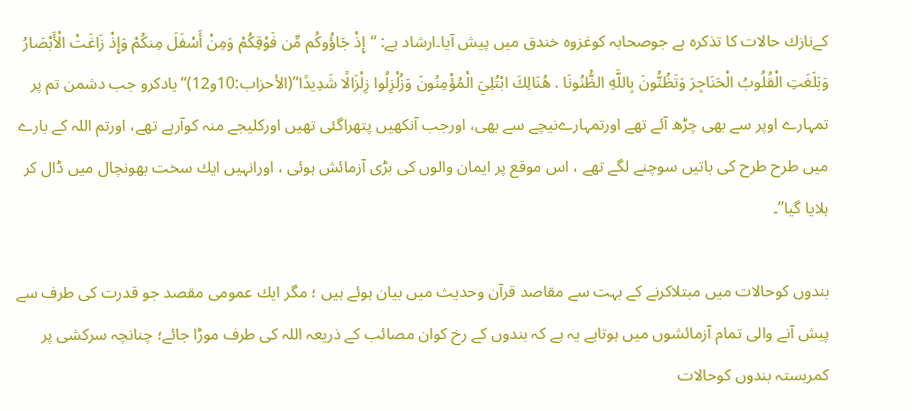كےنازك حالات كا تذكرہ ہے جوصحابہ كوغزوہ خندق میں پیش آیا۔ارشاد ہے: ‘‘إِذْ جَاؤُوكُم مِّن فَوْقِكُمْ وَمِنْ أَسْفَلَ مِنكُمْ وَإِذْ زَاغَتْ الْأَبْصَارُ وَبَلَغَتِ الْقُلُوبُ الْحَنَاجِرَ وَتَظُنُّونَ بِاللَّهِ الظُّنُونَا . هُنَالِكَ ابْتُلِيَ الْمُؤْمِنُونَ وَزُلْزِلُوا زِلْزَالًا شَدِيدًا’’(الأحزاب:10و12)‘‘یادكرو جب دشمن تم پر تمہارے اوپر سے بھی چڑھ آئے تھے اورتمہارےنیچے سے بھی، اورجب آنكھیں پتھراگئی تھیں اوركلیجے منہ كوآرہے تھے، اورتم اللہ كے بارے میں طرح طرح كی باتیں سوچنے لگے تھے ، اس موقع پر ایمان والوں كی بڑی آزمائش ہوئی ، اورانہیں ایك سخت بھونچال میں ڈال كر ہلایا گیا’’۔

بندوں كوحالات میں مبتلاكرنے كے بہت سے مقاصد قرآن وحدیث میں بیان ہوئے ہیں ؛ مگر ایك عمومی مقصد جو قدرت كی طرف سے پیش آنے والی تمام آزمائشوں میں ہوتاہے یہ ہے كہ بندوں كے رخ كوان مصائب كے ذریعہ اللہ كی طرف موڑا جائے؛ چنانچہ سركشی پر كمربستہ بندوں كوحالات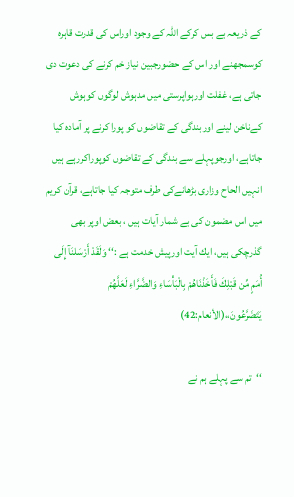كے ذریعہ بے بس كركے اللہ كے وجود اوراس كی قدرت قاہرہ كوسمجھنے اور اس كے حضورجبین نیاز خم كرنے كی دعوت دی جاتی ہے، غفلت اورہواپرستی میں مدہوش لوگوں كوہوش كےناخن لینے اوربندگی كے تقاضوں كو پورا كرنے پر آمادہ كیا جاتاہے، اورجوپہلے سے بندگی كے تقاضوں كوپوراكررہے ہیں انہیں الحاح وزاری بڑھانےكی طرف متوجہ كیا جاتاہے، قرآن كریم میں اس مضمون كی بے شمار آیات ہیں ، بعض اوپر بھی گذرچكی ہیں، ایك آیت اورپیش خدمت ہے :‘‘ وَلَقَدْ أَرْسَلنَآ إِلَى أُمَمٍ مِّن قَبْلِكَ فَأَخَذْنَاهُمْ بِالْبَأْسَاءِ وَالضَّرَّاءِ لَعَلَّهُمْ يَتَضَرَّعُونَ،،(الأنعام:42)

‘‘تم سے پہلے ہم نے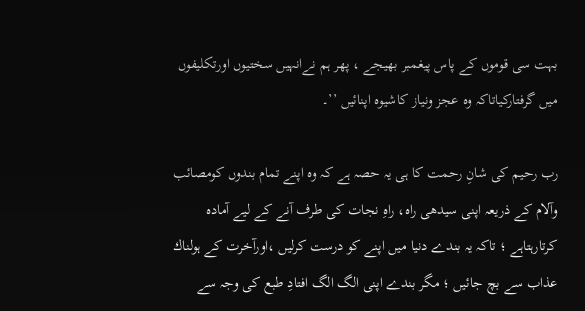بہت سی قوموں كے پاس پیغمبر بھیجے ، پھر ہم نےانہیں سختیوں اورتكلیفوں میں گرفتاركیاتاكہ وہ عجز ونیاز كاشیوہ اپنائیں ’’۔

رب رحیم كی شانِ رحمت كا ہی یہ حصہ ہے كہ وہ اپنے تمام بندوں كومصائب وآلام كے ذریعہ اپنی سیدھی راہ، راہِ نجات كی طرف آنے كے لیے آمادہ كرتارہتاہے ؛ تاكہ یہ بندے دنیا میں اپنے كو درست كرلیں ،اورآخرت كے ہولناك عذاب سے بچ جائیں ؛ مگر بندے اپنی الگ الگ افتادِ طبع كی وجہ سے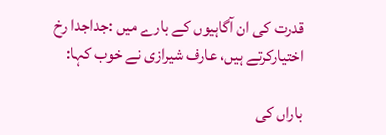قدرت كی ان آگاہیوں كے بارے میں :جداجدا رخ اختیاركرتے ہیں، عارف شیرازی نے خوب كہا:

باراں كی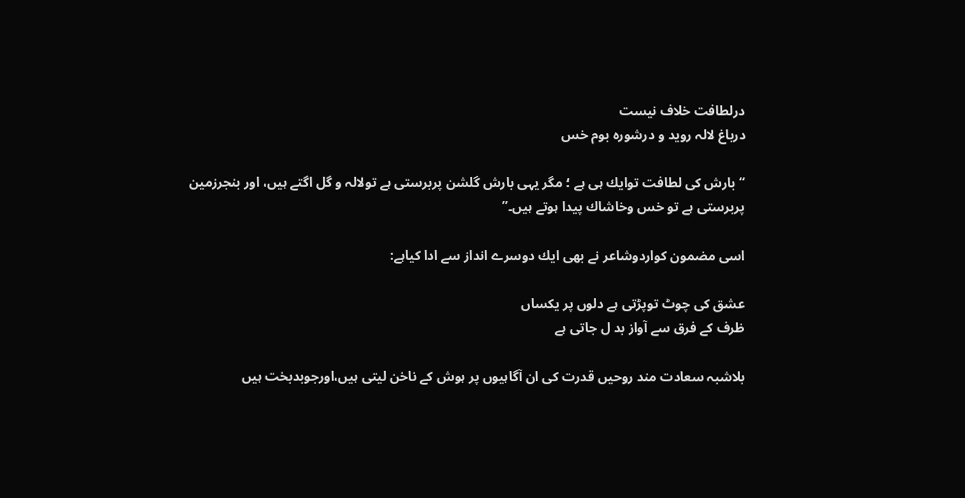درلطافت خلاف نیست
درباغ لالہ روید و درشورہ بوم خس

‘‘بارش كی لطافت توایك ہی ہے ؛ مگر یہی بارش گلشن پربرستی ہے تولالہ و گل اگتے ہیں، اور بنجرزمین پربرستی ہے تو خس وخاشاك پیدا ہوتے ہیں۔’’

اسی مضمون كواردوشاعر نے بھی ایك دوسرے انداز سے ادا كیاہے:

عشق كی چوٹ توپڑتی ہے دلوں پر یكساں
ظرف كے فرق سے آواز بد ل جاتی ہے

بلاشبہ سعادت مند روحیں قدرت كی ان آگاہیوں پر ہوش كے ناخن لیتی ہیں،اورجوبدبخت ہیں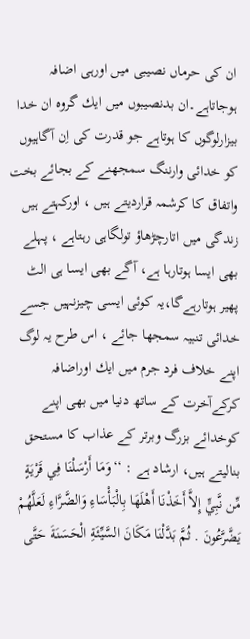ان كی حرماں نصیبی میں اورہی اضافہ ہوجاتاہے۔ان بدنصیبوں میں ایك گروہ ان خدا بیزارلوگوں كا ہوتاہے جو قدرت كی اِن آگاہیوں كو خدائی وارننگ سمجھنے كے بجائے بخت واتفاق كا كرشمہ قراردیتے ہیں ، اوركہتے ہیں زندگی میں اتارچڑھاؤ تولگاہی رہتاہے ، پہلے بھی ایسا ہوتارہا ہے، آگے بھی ایسا ہی الٹ پھیر ہوتارہےگا،یہ كوئی ایسی چیزنہیں جسے خدائی تنبیہ سمجھا جائے ، اس طرح یہ لوگ اپنے خلاف فرد جرم میں ایك اوراضافہ كركےآخرت كے ساتھ دنیا میں بھی اپنے كوخدائے بزرگ وبرتر كے عذاب كا مستحق بنالیتے ہیں، ارشاد ہے : ‘‘وَمَا أَرْسَلْنَا فِي قَرْيَةٍ مِّن نَّبِيٍّ إِلاَّ أَخَذْنَا أَهْلَهَا بِالْبَأْسَاءِ وَالضَّرَّاءِ لَعَلَّهُمْ يَضَّرَّعُونَ . ثُمَّ بَدَّلْنَا مَكَانَ السَّيِّئَةِ الْحَسَنَةَ حَتَّى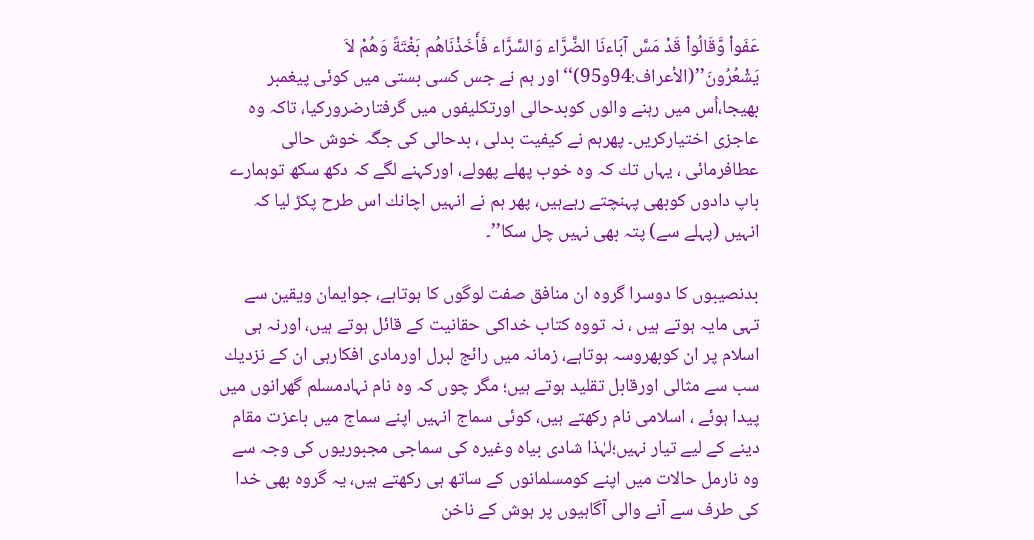عَفَواْ وَّقَالُواْ قَدْ مَسَّ آبَاءنَا الضَّرَّاء وَالسَّرَّاء فَأَخَذْنَاهُم بَغْتَةً وَهُمْ لاَ يَشْعُرُونَ’’(الأعراف:94و95)‘‘اور ہم نے جس كسی بستی میں كوئی پیغمبر بھیجا،اُس میں رہنے والوں كوبدحالی اورتكلیفوں میں گرفتارضروركیا، تاكہ وہ عاجزی اختیاركریں۔ پھرہم نے كیفیت بدلی ، بدحالی كی جگہ خوش حالی عطافرمائی ، یہاں تك كہ وہ خوب پھلے پھولے، اوركہنے لگے كہ دكھ سكھ توہمارے باپ دادوں كوبھی پہنچتے رہےہیں، پھر ہم نے انہیں اچانك اس طرح پكڑ لیا كہ انہیں (پہلے سے) پتہ بھی نہیں چل سكا’’۔

بدنصیبوں كا دوسرا گروہ ان منافق صفت لوگوں كا ہوتاہے، جوایمان ویقین سے تہی مایہ ہوتے ہیں ، نہ تووہ كتاب خداكی حقانیت كے قائل ہوتے ہیں، اورنہ ہی اسلام پر ان كوبھروسہ ہوتاہے، زمانہ میں رائج لبرل اورمادی افكارہی ان كے نزدیك سب سے مثالی اورقابل تقلید ہوتے ہیں؛ مگر چوں كہ وہ نام نہادمسلم گھرانوں میں پیدا ہوئے ، اسلامی نام ركھتے ہیں، كوئی سماج انہیں اپنے سماج میں باعزت مقام دینے كے لیے تیار نہیں؛لہٰذا شادی بیاہ وغیرہ كی سماجی مجبوریوں كی وجہ سے وہ نارمل حالات میں اپنے كومسلمانوں كے ساتھ ہی ركھتے ہیں، یہ گروہ بھی خدا كی طرف سے آنے والی آگاہیوں پر ہوش كے ناخن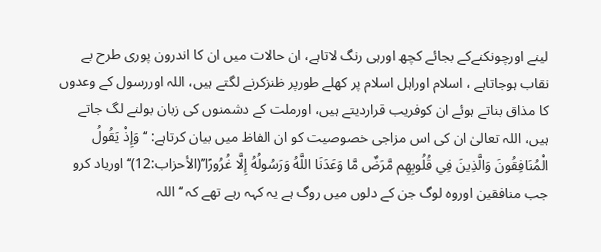لینے اورچونكنےكے بجائے كچھ اورہی رنگ لاتاہے، ان حالات میں ان كا اندرون پوری طرح بے نقاب ہوجاتاہے ، اسلام اوراہل اسلام پر كھلے طورپر ظنزكرنے لگتے ہیں، اللہ اوررسول كے وعدوں كا مذاق بناتے ہوئے ان كوفریب قراردیتے ہیں، اورملت كے دشمنوں كی زبان بولنے لگ جاتے ہیں، اللہ تعالیٰ ان كی اس مزاجی خصوصیت كو ان الفاظ میں بیان كرتاہے: ‘‘وَإِذْ يَقُولُ الْمُنَافِقُونَ وَالَّذِينَ فِي قُلُوبِهِم مَّرَضٌ مَّا وَعَدَنَا اللَّهُ وَرَسُولُهُ إِلَّا غُرُورًا’’(الأحزاب:12)‘‘ اوریاد كرو جب منافقین اوروہ لوگ جن كے دلوں میں روگ ہے یہ كہہ رہے تھے كہ ‘‘ اللہ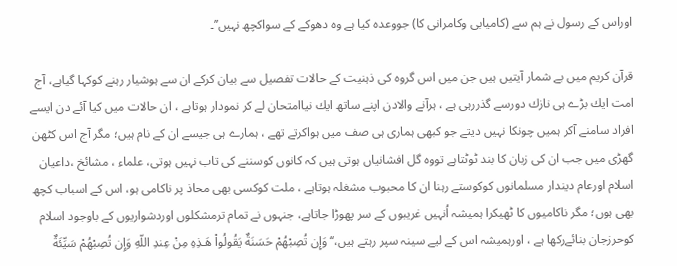اوراس كے رسول نے ہم سے (كامیابی وكامرانی كا) جووعدہ كیا ہے وہ دھوكے كے سواكچھ نہیں’’۔

قرآن كریم میں بے شمار آیتیں ہیں جن میں اس گروہ كی ذہنیت كے حالات تفصیل سے بیان كركے ان سے ہوشیار رہنے كوكہا گیاہے، آج امت ایك بڑے ہی نازك دورسے گذررہی ہے ، ہرآنے والادن اپنے ساتھ ایك نیاامتحان لے كر نمودار ہوتاہے ، ان حالات میں كیا آئے دن ایسے افراد سامنے آكر ہمیں چونكا نہیں دیتے جو كبھی ہماری ہی صف میں ہواكرتے تھے ، ہمارے ہی جیسے ان كے نام ہیں؛ مگر آج اس كٹھن گھڑی میں جب ان كی زبان كا بند ٹوٹتاہے تووہ گل افشانیاں ہوتی ہیں كہ كانوں كوسننے كی تاب نہیں ہوتی، علماء ، مشائخ ،داعیان اسلام اورعام دیندار مسلمانوں كوكوستے رہنا ان كا محبوب مشغلہ ہوتاہے ، ملت كوكسی بھی محاذ پر ناكامی ہو، اس كے اسباب كچھ بھی ہوں؛ مگر ناكامیوں كا ٹھیكرا ہمیشہ اُنہیں غریبوں كے سر پھوڑا جاتاہے، جنہوں نے تمام ترمشكلوں اوردشواریوں كے باوجود اسلام كوحرزجان بنائےركھا ہے ، اورہمیشہ اس كے لیے سینہ سپر رہتے ہیں،‘‘وَإِن تُصِبْهُمْ حَسَنَةٌ يَقُولُواْ هَـذِهِ مِنْ عِندِ اللّهِ وَإِن تُصِبْهُمْ سَيِّئَةٌ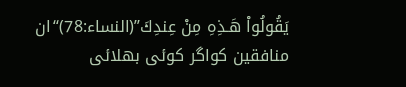يَقُولُواْ هَـذِهِ مِنْ عِندِكَ’’(النساء:78)‘‘ان منافقین كواگر كوئی بھلائی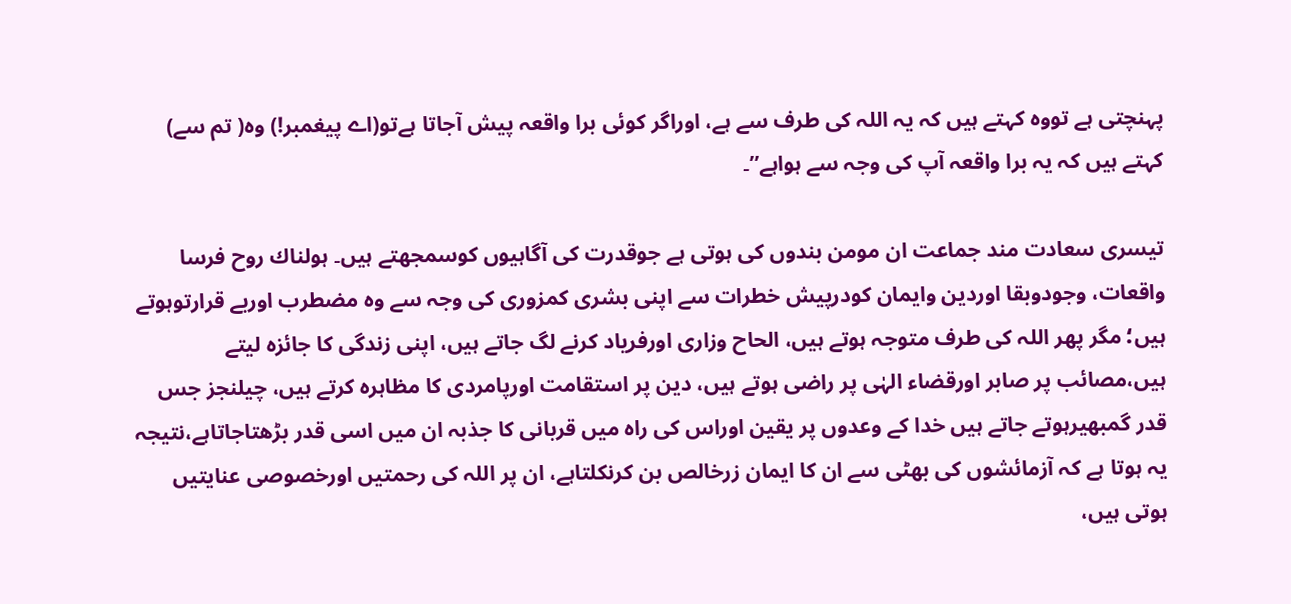پہنچتی ہے تووہ كہتے ہیں كہ یہ اللہ كی طرف سے ہے، اوراگر كوئی برا واقعہ پیش آجاتا ہےتو(اے پیغمبر!) وہ( تم سے) كہتے ہیں كہ یہ برا واقعہ آپ كی وجہ سے ہواہے’’۔

تیسری سعادت مند جماعت ان مومن بندوں كی ہوتی ہے جوقدرت كی آگاہیوں كوسمجھتے ہیں۔ ہولناك روح فرسا واقعات، وجودوبقا اوردین وایمان كودرپیش خطرات سے اپنی بشری كمزوری كی وجہ سے وہ مضطرب اوربے قرارتوہوتے ہیں؛ مگر پھر اللہ كی طرف متوجہ ہوتے ہیں، الحاح وزاری اورفریاد كرنے لگ جاتے ہیں، اپنی زندگی كا جائزہ لیتے ہیں،مصائب پر صابر اورقضاء الہٰی پر راضی ہوتے ہیں، دین پر استقامت اورپامردی كا مظاہرہ كرتے ہیں، چیلنجز جس قدر گمبھیرہوتے جاتے ہیں خدا كے وعدوں پر یقین اوراس كی راہ میں قربانی كا جذبہ ان میں اسی قدر بڑھتاجاتاہے،نتیجہ یہ ہوتا ہے كہ آزمائشوں كی بھٹی سے ان كا ایمان زرخالص بن كرنكلتاہے، ان پر اللہ كی رحمتیں اورخصوصی عنایتیں ہوتی ہیں،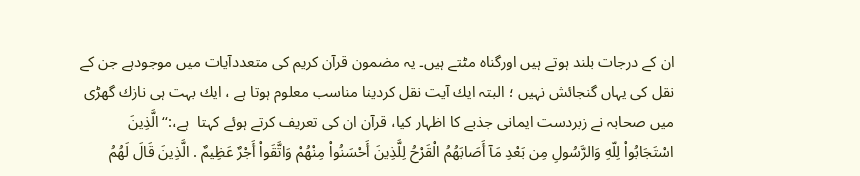ان كے درجات بلند ہوتے ہیں اورگناہ مٹتے ہیں۔ یہ مضمون قرآن كریم كی متعددآیات میں موجودہے جن كے نقل كی یہاں گنجائش نہیں ؛ البتہ ایك آیت نقل كردینا مناسب معلوم ہوتا ہے ، ایك بہت ہی نازك گھڑی میں صحابہ نے زبردست ایمانی جذبے كا اظہار كیا، قرآن ان كی تعریف كرتے ہوئے كہتا  ہے،:‘‘الَّذِينَ اسْتَجَابُواْ لِلّهِ وَالرَّسُولِ مِن بَعْدِ مَآ أَصَابَهُمُ الْقَرْحُ لِلَّذِينَ أَحْسَنُواْ مِنْهُمْ وَاتَّقَواْ أَجْرٌ عَظِيمٌ . الَّذِينَ قَالَ لَهُمُ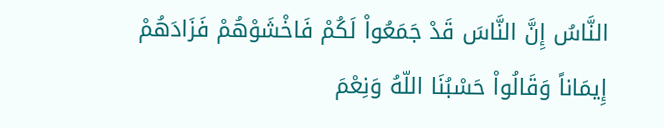النَّاسُ إِنَّ النَّاسَ قَدْ جَمَعُواْ لَكُمْ فَاخْشَوْهُمْ فَزَادَهُمْ إِيمَاناً وَقَالُواْ حَسْبُنَا اللّهُ وَنِعْمَ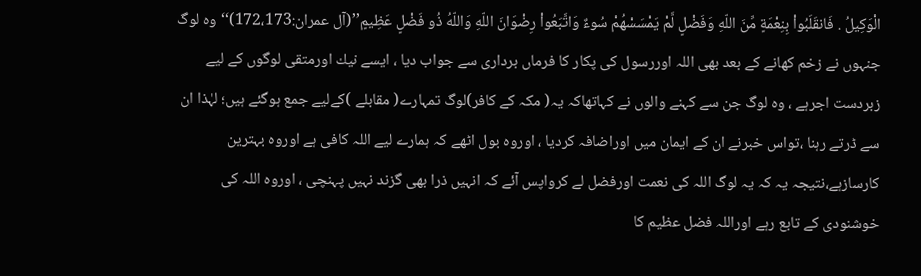الْوَكِيلُ . فَانقَلَبُواْ بِنِعْمَةٍ مِّنَ اللّهِ وَفَضْلٍ لَّمْ يَمْسَسْهُمْ سُوءٌ وَاتَّبَعُواْ رِضْوَانَ اللّهِ وَاللّهُ ذُو فَضْلٍ عَظِيمٍ’’(آل عمران:172،173)‘‘ وہ لوگ جنہوں نے زخم كھانے كے بعد بھی اللہ اوررسول كی پكار كا فرماں برداری سے جواب دیا ، ایسے نیك اورمتقی لوگوں كے لیے زبردست اجرہے ، وہ لوگ جن سے كہنے والوں نے كہاتھاكہ یہ( مكہ كے كافر)لوگ تمہارے( مقابلے )كےلیے جمع ہوگئے ہیں؛ لہٰذا ان سے ڈرتے رہنا ،تواس خبرنے ان كے ایمان میں اوراضافہ كردیا ، اوروہ بول اٹھے كہ ہمارے لیے اللہ كافی ہے اوروہ بہترین كارسازہے،نتیجہ یہ كہ یہ لوگ اللہ كی نعمت اورفضل لے كرواپس آئے كہ انہیں ذرا بھی گزند نہیں پہنچی ، اوروہ اللہ كی خوشنودی كے تابع رہے اوراللہ فضل عظیم كا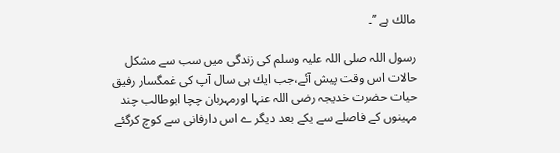مالك ہے ’’۔

رسول اللہ صلی اللہ علیہ وسلم كی زندگی میں سب سے مشكل حالات اس وقت پیش آئے،جب ایك ہی سال آپ كی غمگسار رفیق حیات حضرت خدیجہ رضی اللہ عنہا اورمہربان چچا ابوطالب چند مہینوں كے فاصلے سے یكے بعد دیگر ے اس دارفانی سے كوچ كرگئے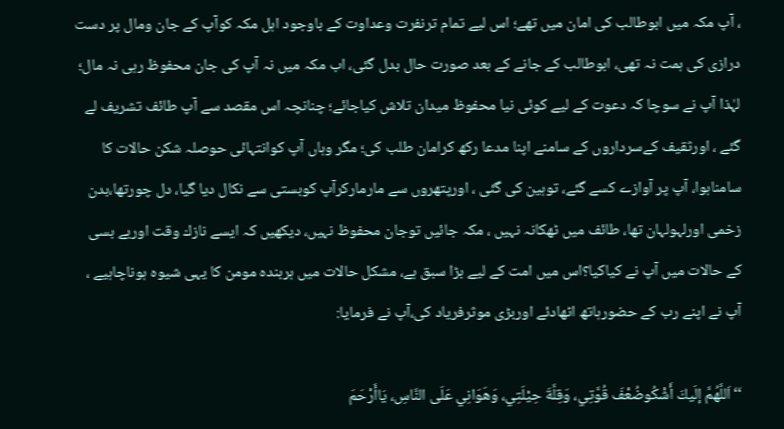، آپ مكہ میں ابوطالب كی امان میں تھے؛ اس لیے تمام ترنفرت وعداوت كے باوجود اہل مكہ كوآپ كے جان ومال پر دست درازی كی ہمت نہ تھی، ابوطالب كے جانے كے بعد صورت حال بدل گئی، اب مكہ میں نہ آپ كی جان محفوظ رہی نہ مال؛ لہٰذا آپ نے سوچا كہ دعوت كے لیے كوئی نیا محفوظ میدان تلاش كیاجائے؛ چنانچہ اس مقصد سے آپ طائف تشریف لے گئے ، اورثقیف كےسرداروں كے سامنے اپنا مدعا ركھ كرامان طلب كی؛ مگر وہاں آپ كوانتہائی حوصلہ شكن حالات كا سامناہوا، آپ پر آوازے كسے گئے، توہین كی گئی ، اورپتھروں سے مارماركرآپ كوبستی سے نكال دیا گیا، دل چورتھا،بدن زخمی اورلہولہان تھا، طائف میں ٹھكانہ نہیں ، مكہ جائیں توجان محفوظ نہیں، دیكھیں كہ ایسے نازك وقت اوربے بسی كے حالات میں آپ نے كیاكیا؟اس میں امت كے لیے بڑا سبق ہے، مشكل حالات میں ہربندہ مومن كا یہی شیوہ ہوناچاہیے ، آپ نے اپنے رب كے حضورہاتھ اٹھادئے اوربڑی موثرفریاد كی،آپ نے فرمایا:

‘‘اَللَّهُمَّ إلَيكَ أَشْكُوضُعْفَ قُوَّتِي، وَقِلَّةَ حِيْلَتِي، وَهَوَانِي عَلَى النَّاسِ، يَاأَرْحَمَ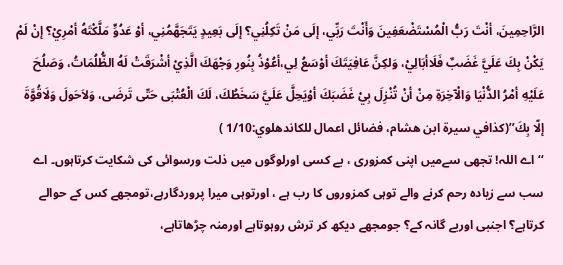الرَّاحِمِينَ، أنْتَ رَبُّ الْمُسْتَضْعَفِينَ وَأَنْتَ رَبِّي، إلَى مَنْ تَكِلُنِي؟ إلَى بَعِيدٍ يَتَجَهَّمُنِي، أوْ عَدُوٍّ مَلَّكْتَهُ أمْرِيْ؟ إنْ لَمْ يَكْنْ بِكَ عَلَيَّ غَضَبٌ فَلَاأبَالِيْ، وَلكِنَّ عَافِيَتَكَ أوْسَعُ لِي،أعُوْذُ بِنُورِ وَجْهَكَ الَّذِيْ أشْرَقَتْ لَهُ الظُّلُمَاتُ، وَصَلُحَ عَلَيْهِ أمْرُ الدُّنْيَا وَالْآخِرَةِ مِنْ أنْ تُنْزِلَ بِيْ غَضَبَكَ أوْيَحِلَّ عَلَيَّ سَخَطُكَ، لَكَ الْعُتْبَى حَتّى تَرضَى، وَلاَحَولَ وَلَاقُوَّةَ إلّا بِكَ’’(كذافي سيرة ابن هشام، فضائل اعمال للكاندهلوي:1/10 )
‘‘اے اللہ! تجھی سےمیں اپنی كمزوری ، بے كسی اورلوگوں میں ذلت ورسوائی كی شكایت كرتاہوں۔ اے سب سے زیادہ رحم كرنے والے توہی كمزوروں كا رب ہے ، اورتوہی میرا پروردگارہے،تومجھے كس كے حوالے كرتاہے؟ اجنبی اوربے گانہ كے؟ جومجھے دیكھ كر ترش روہوتاہے اورمنہ چڑھاتاہے،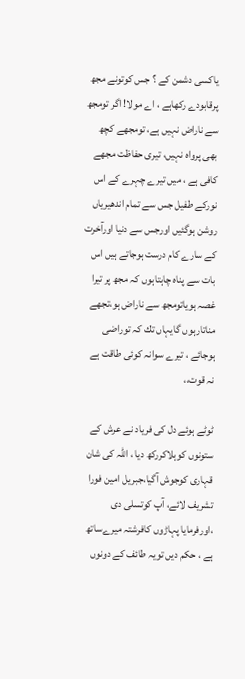یاكسی دشمن كے ؟ جس كوتونے مجھ پرقابودے ركھاہے ، اے مولا! اگر تومجھ سے ناراض نہیں ہے، تومجھے كچھ بھی پرواہ نہیں، تیری حفاظت مجھے كافی ہے ، میں تیرے چہرے كے اس نوركے طفیل جس سے تمام اندھیریاں روشن ہوگئیں اورجس سے دنیا اورآخرت كے سارے كام درست ہوجاتے ہیں اس بات سے پناہ چاہتاہوں كہ مجھ پر تیرا غصہ ہویاتومجھ سے ناراض ہو،تجھے مناتارہوں گایہاں تك كہ توراضی ہوجائے ، تیرے سوانہ كوئی طاقت ہے نہ قوت،،

ٹوٹے ہوئے دل كی فریاد نے عرش كے ستونوں كوہلاكرركھ دیا ، اللہ كی شان قہاری كوجوش آگیا،جبریل امین فورا تشریف لائے، آپ كوتسلی دی ،اورفرمایا پہاڑوں كافرشتہ میرےساتھ ہے ، حكم دیں تویہ طائف كے دونوں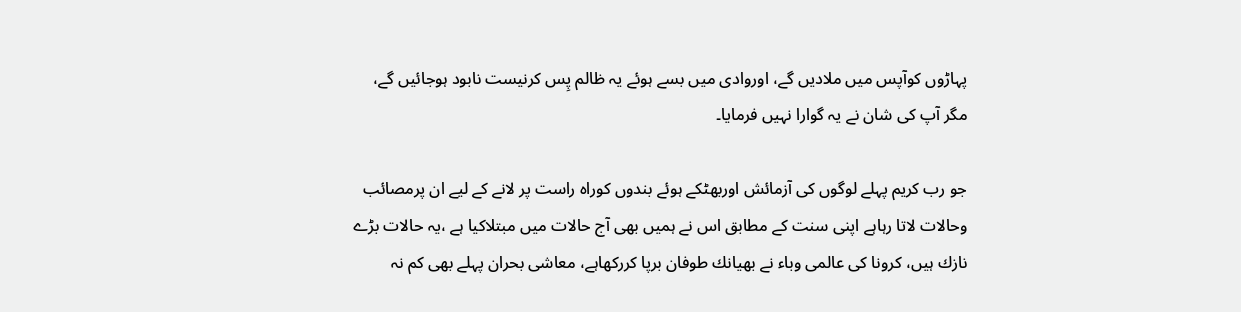پہاڑوں كوآپس میں ملادیں گے، اوروادی میں بسے ہوئے یہ ظالم پِس كرنیست نابود ہوجائیں گے، مگر آپ كی شان نے یہ گوارا نہیں فرمایا۔

جو رب كریم پہلے لوگوں كی آزمائش اوربھٹكے ہوئے بندوں كوراہ راست پر لانے كے لیے ان پرمصائب وحالات لاتا رہاہے اپنی سنت كے مطابق اس نے ہمیں بھی آج حالات میں مبتلاكیا ہے ،یہ حالات بڑے نازك ہیں، كرونا كی عالمی وباء نے بھیانك طوفان برپا كرركھاہے، معاشی بحران پہلے بھی كم نہ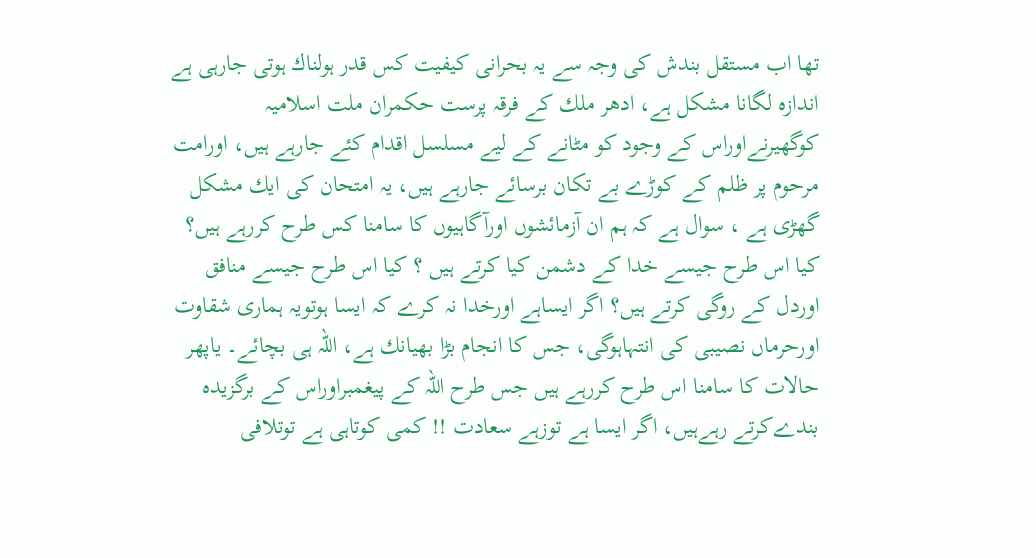تھا اب مستقل بندش كی وجہ سے یہ بحرانی كیفیت كس قدر ہولناك ہوتی جارہی ہے اندازہ لگانا مشكل ہے، ادھر ملك كے فرقہ پرست حكمران ملت اسلامیہ كوگھیرنےاوراس كے وجود كو مٹانے كے لیے مسلسل اقدام كئے جارہے ہیں، اورامت مرحوم پر ظلم كے كوڑے بے تكان برسائے جارہے ہیں، یہ امتحان كی ایك مشكل گھڑی ہے ، سوال ہے كہ ہم ان آزمائشوں اورآگاہیوں كا سامنا كس طرح كررہے ہیں؟ كیا اس طرح جیسے خدا كے دشمن كیا كرتے ہیں ؟ كیا اس طرح جیسے منافق اوردل كے روگی كرتے ہیں؟ اگر ایساہے اورخدا نہ كرے كہ ایسا ہوتویہ ہماری شقاوت اورحرماں نصیبی كی انتہاہوگی، جس كا انجام بڑا بھیانك ہے، اللہ ہی بچائے۔ یاپھر حالات كا سامنا اس طرح كررہے ہیں جس طرح اللہ كے پیغمبراوراس كے برگزیدہ بندےكرتے رہےہیں، اگر ایسا ہے توزہے سعادت !! كمی كوتاہی ہے توتلافی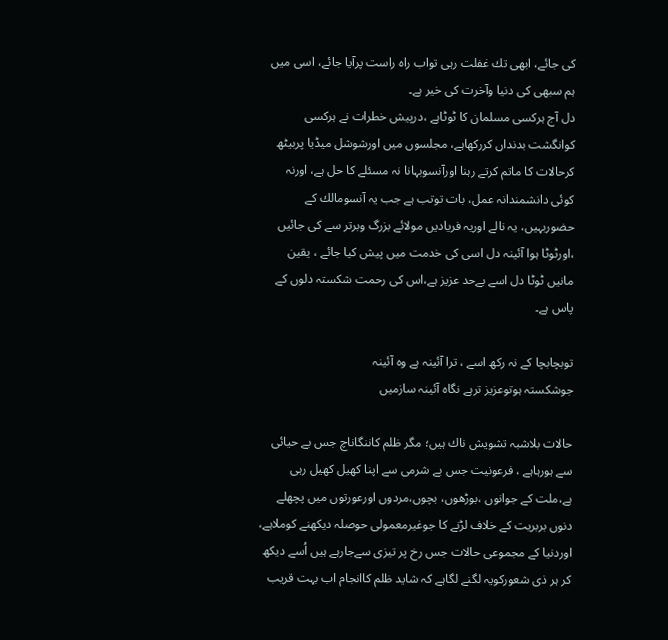كی جائے، ابھی تك غفلت رہی تواب راہ راست پرآیا جائے، اسی میں ہم سبھی كی دنیا وآخرت كی خیر ہے۔
دل آج ہركسی مسلمان كا ٹوٹاہے ،درپیش خطرات نے ہركسی كوانگشت بدنداں كرركھاہے، مجلسوں میں اورشوشل میڈیا پربیٹھ كرحالات كا ماتم كرتے رہنا اورآنسوبہانا نہ مسئلے كا حل ہے، اورنہ كوئی دانشمندانہ عمل، بات توتب ہے جب یہ آنسومالك كے حضوربہیں، یہ نالے اوریہ فریادیں مولائے بزرگ وبرتر سے كی جائیں ،اورٹوٹا ہوا آئینہ دل اسی كی خدمت میں پیش كیا جائے ، یقین مانیں ٹوٹا دل اسے بےحد عزیز ہے،اس كی رحمت شكستہ دلوں كے پاس ہے۔

توبچابچا كے نہ ركھ اسے ، ترا آئینہ ہے وہ آئینہ
جوشكستہ ہوتوعزیز ترہے نگاہ آئینہ سازمیں

حالات بلاشبہ تشویش ناك ہیں؛ مگر ظلم كاننگاناچ جس بے حیائی سے ہورہاہے ، فرعونیت جس بے شرمی سے اپنا كھیل كھیل رہی ہے،ملت كے جوانوں ،بوڑھوں، بچوں،مردوں اورعورتوں میں پچھلے دنوں بربریت كے خلاف لڑنے كا جوغیرمعمولی حوصلہ دیكھنے كوملاہے، اوردنیا كے مجموعی حالات جس رخ پر تیزی سےجارہے ہیں اُسے دیكھ كر ہر ذی شعوركویہ لگنے لگاہے كہ شاید ظلم كاانجام اب بہت قریب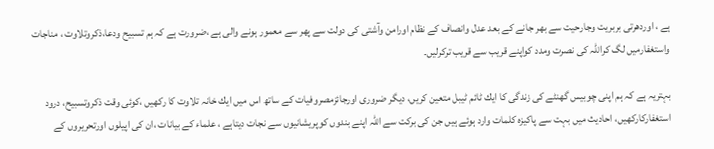ہے ، اوردھرتی بربریت وجارحیت سے بھر جانے كے بعد عدل وانصاف كے نظام اورامن وآشتی كی دولت سے پھر سے معمور ہونے والی ہے ،ضرورت ہے كہ ہم تسبیح ودعا،ذكروتلاوت ، مناجات واستغفارمیں لگ كراللہ كی نصرت ومدد كواپنے قریب سے قریب تركرلیں۔

بہتریہ ہے كہ ہم اپنی چوبیس گھنٹے كی زندگی كا ایك ٹائم ٹیبل متعین كریں، دیگر ضروری اورجائزمصروفیات كے ساتھ اس میں ایك خانہ تلاوت كا ركھیں ،كوئی وقت ذكروتسبیح، درود استغفاركاركھيں، احادیث میں بہت سے پاكیزہ كلمات وارد ہوئے ہیں جن كی بركت سے اللہ اپنے بندوں كوپریشانیوں سے نجات دیتاہے ، علماء كے بیانات ،ان كی اپیلوں اورتحریروں كے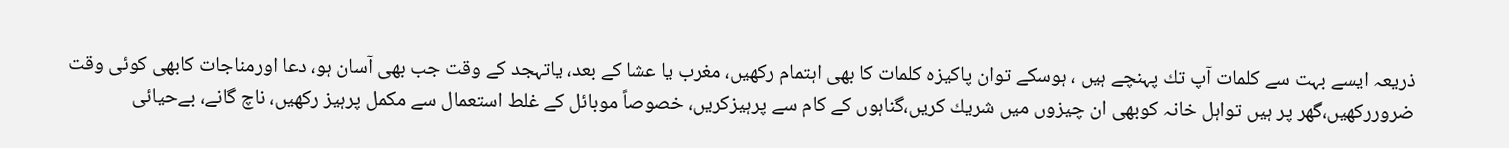ذریعہ ایسے بہت سے كلمات آپ تك پہنچے ہیں ، ہوسكے توان پاكیزہ كلمات كا بھی اہتمام ركھیں، مغرب یا عشا كے بعد، یاتہجد كے وقت جب بھی آسان ہو، دعا اورمناجات كابھی كوئی وقت ضرورركھیں،گھر پر ہیں تواہل خانہ كوبھی ان چیزوں میں شریك كریں،گناہوں كے كام سے پرہیزكریں، خصوصاً موبائل كے غلط استعمال سے مكمل پرہیز ركھیں، ناچ گانے، بےحیائی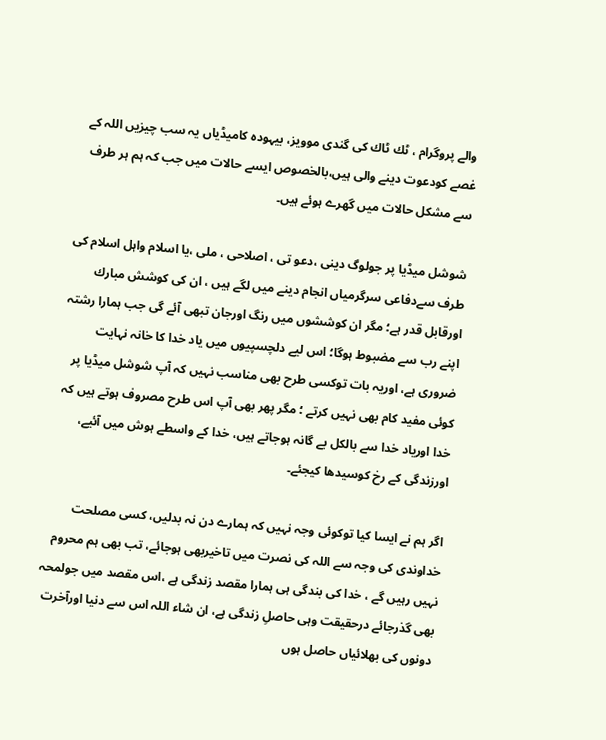والے پروگرام ، ٹك ٹاك كی گندی موویز، بیہودہ كامیڈیاں یہ سب چیزیں اللہ كے غصے كودعوت دینے والی ہیں،بالخصوص ایسے حالات میں جب كہ ہم ہر طرف سے مشكل حالات میں گھرے ہوئے ہیں۔

شوشل میڈیا پر جولوگ دینی ،دعو تی ، اصلاحی ، ملی ،یا اسلام واہل اسلام كی طرف سےدفاعی سرگرمیاں انجام دینے میں لگے ہیں ، ان كی كوشش مبارك اورقابل قدر ہے؛ مگر ان كوششوں میں رنگ اورجان تبھی آئے گی جب ہمارا رشتہ اپنے رب سے مضبوط ہوگا؛ اس لیے دلچسپیوں میں یاد خدا كا خانہ نہایت ضروری ہے، اوریہ بات توكسی طرح بھی مناسب نہیں كہ آپ شوشل میڈیا پر كوئی مفید كام بھی نہیں كرتے ؛ مگر پھر بھی آپ اس طرح مصروف ہوتے ہیں كہ خدا اوریاد خدا سے بالكل بے گانہ ہوجاتے ہیں، خدا كے واسطے ہوش میں آئیے، اورزندگی كے رخ كوسیدھا كیجئے۔

اگر ہم نے ایسا كیا توكوئی وجہ نہیں كہ ہمارے دن نہ بدلیں، كسی مصلحت خداوندی كی وجہ سے اللہ كی نصرت میں تاخیربھی ہوجائے، تب بھی ہم محروم نہیں رہیں گے ، خدا كی بندگی ہی ہمارا مقصد زندگی ہے ،اس مقصد میں جولمحہ بھی گذرجائے درحقیقت وہی حاصلِ زندگی ہے، ان شاء اللہ اس سے دنیا اورآخرت دونوں كی بھلائیاں حاصل ہوں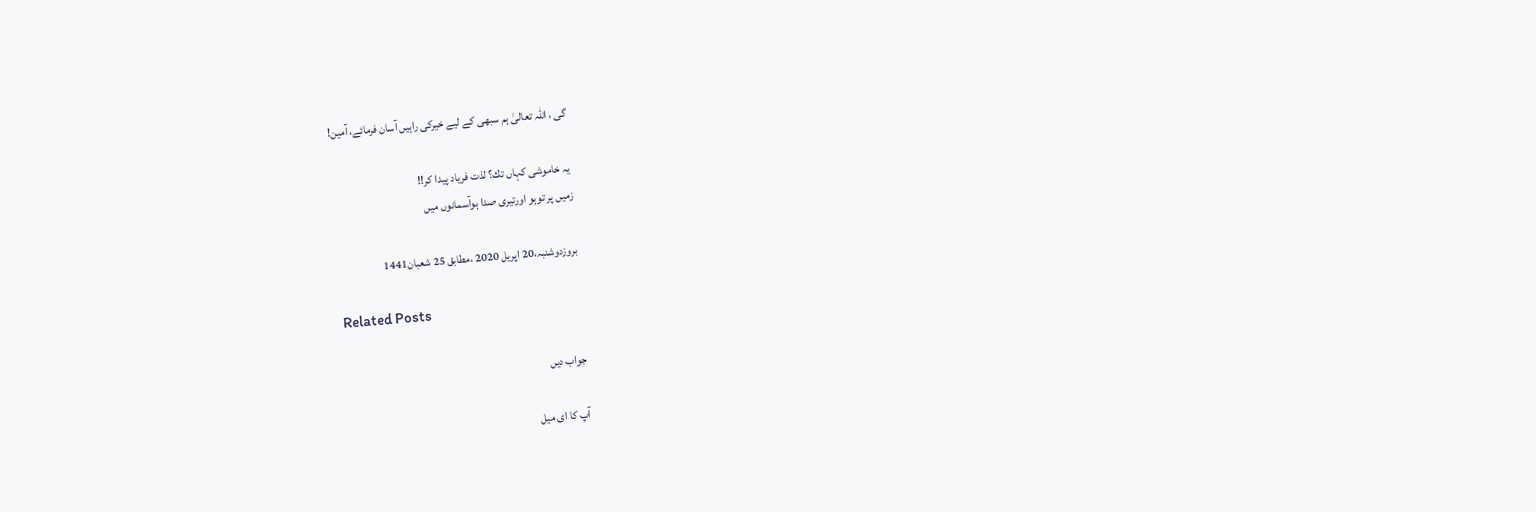گی ، اللہ تعالیٰ ہم سبھی كے لیے خیركی راہیں آسان فرمائے، آمین!

یہ خاموشی كہاں تك؟ لذت فریاد پیدا كر!!
زمیں پر توہو اورتیری صدا ہوآسمانوں میں

بروزدوشنبہ،20 اپریل 2020 ،مطابق 25 شعبان1441

Related Posts

جواب دیں

آپ کا ای میل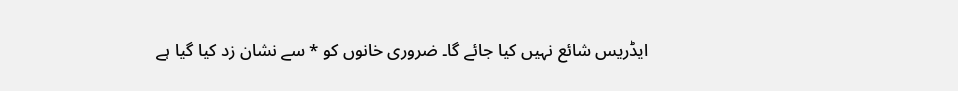ایڈریس شائع نہیں کیا جائے گا۔ ضروری خانوں کو * سے نشان زد کیا گیا ہے